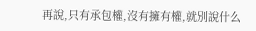再說,只有承包權,沒有擁有權,就別說什么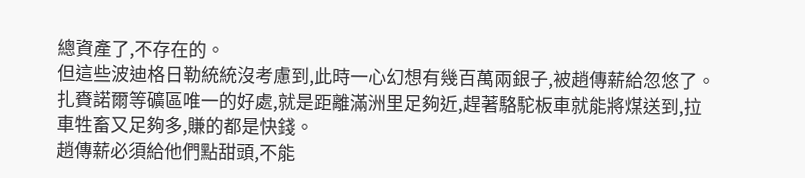總資產了,不存在的。
但這些波迪格日勒統統沒考慮到,此時一心幻想有幾百萬兩銀子,被趙傳薪給忽悠了。
扎賚諾爾等礦區唯一的好處,就是距離滿洲里足夠近,趕著駱駝板車就能將煤送到,拉車牲畜又足夠多,賺的都是快錢。
趙傳薪必須給他們點甜頭,不能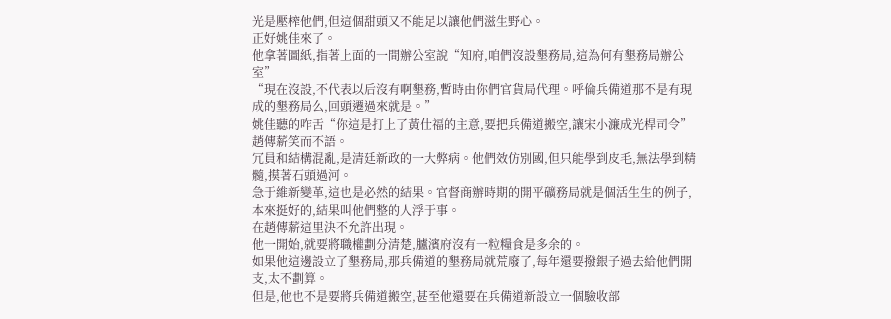光是壓榨他們,但這個甜頭又不能足以讓他們滋生野心。
正好姚佳來了。
他拿著圖紙,指著上面的一間辦公室說“知府,咱們沒設墾務局,這為何有墾務局辦公室”
“現在沒設,不代表以后沒有啊墾務,暫時由你們官貨局代理。呼倫兵備道那不是有現成的墾務局么,回頭遷過來就是。”
姚佳聽的咋舌“你這是打上了黃仕福的主意,要把兵備道搬空,讓宋小濂成光桿司令”
趙傳薪笑而不語。
冗員和結構混亂,是清廷新政的一大弊病。他們效仿別國,但只能學到皮毛,無法學到精髓,摸著石頭過河。
急于維新變革,這也是必然的結果。官督商辦時期的開平礦務局就是個活生生的例子,本來挺好的,結果叫他們整的人浮于事。
在趙傳薪這里決不允許出現。
他一開始,就要將職權劃分清楚,臚濱府沒有一粒糧食是多余的。
如果他這邊設立了墾務局,那兵備道的墾務局就荒廢了,每年還要撥銀子過去給他們開支,太不劃算。
但是,他也不是要將兵備道搬空,甚至他還要在兵備道新設立一個驗收部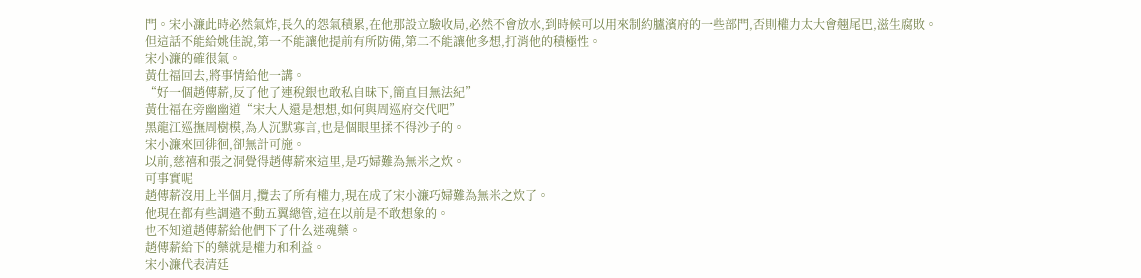門。宋小濂此時必然氣炸,長久的怨氣積累,在他那設立驗收局,必然不會放水,到時候可以用來制約臚濱府的一些部門,否則權力太大會翹尾巴,滋生腐敗。
但這話不能給姚佳說,第一不能讓他提前有所防備,第二不能讓他多想,打消他的積極性。
宋小濂的確很氣。
黃仕福回去,將事情給他一講。
“好一個趙傳薪,反了他了連稅銀也敢私自昧下,簡直目無法紀”
黃仕福在旁幽幽道“宋大人還是想想,如何與周巡府交代吧”
黑龍江巡撫周樹模,為人沉默寡言,也是個眼里揉不得沙子的。
宋小濂來回徘徊,卻無計可施。
以前,慈禧和張之洞覺得趙傳薪來這里,是巧婦難為無米之炊。
可事實呢
趙傳薪沒用上半個月,攬去了所有權力,現在成了宋小濂巧婦難為無米之炊了。
他現在都有些調遣不動五翼總管,這在以前是不敢想象的。
也不知道趙傳薪給他們下了什么迷魂藥。
趙傳薪給下的藥就是權力和利益。
宋小濂代表清廷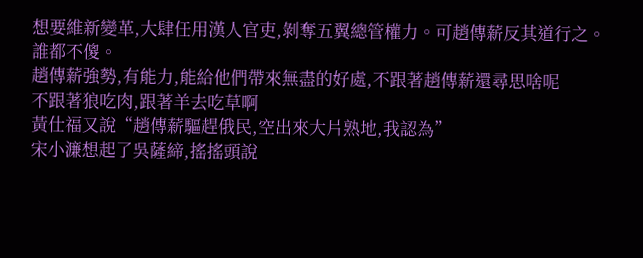想要維新變革,大肆任用漢人官吏,剝奪五翼總管權力。可趙傳薪反其道行之。
誰都不傻。
趙傳薪強勢,有能力,能給他們帶來無盡的好處,不跟著趙傳薪還尋思啥呢
不跟著狼吃肉,跟著羊去吃草啊
黃仕福又說“趙傳薪驅趕俄民,空出來大片熟地,我認為”
宋小濂想起了吳薩締,搖搖頭說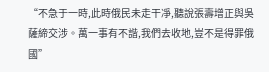“不急于一時,此時俄民未走干凈,聽說張壽增正與吳薩締交涉。萬一事有不諧,我們去收地,豈不是得罪俄國”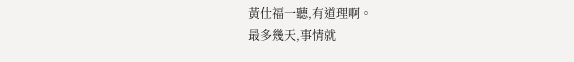黃仕福一聽,有道理啊。
最多幾天,事情就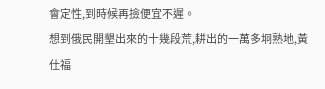會定性,到時候再撿便宜不遲。
想到俄民開墾出來的十幾段荒,耕出的一萬多坰熟地,黃仕福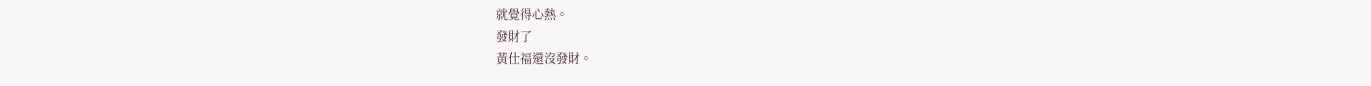就覺得心熱。
發財了
黃仕福還沒發財。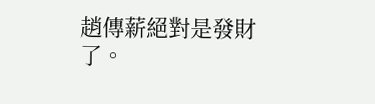趙傳薪絕對是發財了。